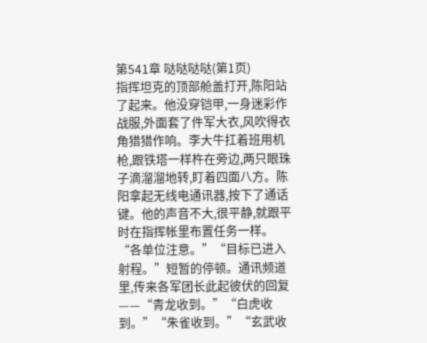第541章 哒哒哒哒(第1页)
指挥坦克的顶部舱盖打开,陈阳站了起来。他没穿铠甲,一身迷彩作战服,外面套了件军大衣,风吹得衣角猎猎作响。李大牛扛着班用机枪,跟铁塔一样杵在旁边,两只眼珠子滴溜溜地转,盯着四面八方。陈阳拿起无线电通讯器,按下了通话键。他的声音不大,很平静,就跟平时在指挥帐里布置任务一样。“各单位注意。”“目标已进入射程。”短暂的停顿。通讯频道里,传来各军团长此起彼伏的回复——“青龙收到。”“白虎收到。”“朱雀收到。”“玄武收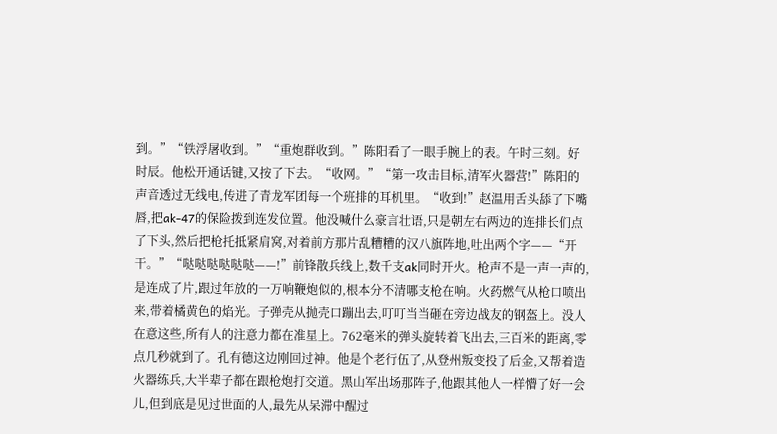到。”“铁浮屠收到。”“重炮群收到。”陈阳看了一眼手腕上的表。午时三刻。好时辰。他松开通话键,又按了下去。“收网。”“第一攻击目标,清军火器营!”陈阳的声音透过无线电,传进了青龙军团每一个班排的耳机里。“收到!”赵温用舌头舔了下嘴唇,把ak-47的保险拨到连发位置。他没喊什么豪言壮语,只是朝左右两边的连排长们点了下头,然后把枪托抵紧肩窝,对着前方那片乱糟糟的汉八旗阵地,吐出两个字——“开干。”“哒哒哒哒哒哒——!”前锋散兵线上,数千支ak同时开火。枪声不是一声一声的,是连成了片,跟过年放的一万响鞭炮似的,根本分不清哪支枪在响。火药燃气从枪口喷出来,带着橘黄色的焰光。子弹壳从抛壳口蹦出去,叮叮当当砸在旁边战友的钢盔上。没人在意这些,所有人的注意力都在准星上。762毫米的弹头旋转着飞出去,三百米的距离,零点几秒就到了。孔有德这边刚回过神。他是个老行伍了,从登州叛变投了后金,又帮着造火器练兵,大半辈子都在跟枪炮打交道。黑山军出场那阵子,他跟其他人一样懵了好一会儿,但到底是见过世面的人,最先从呆滞中醒过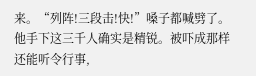来。“列阵!三段击!快!”嗓子都喊劈了。他手下这三千人确实是精锐。被吓成那样还能听令行事,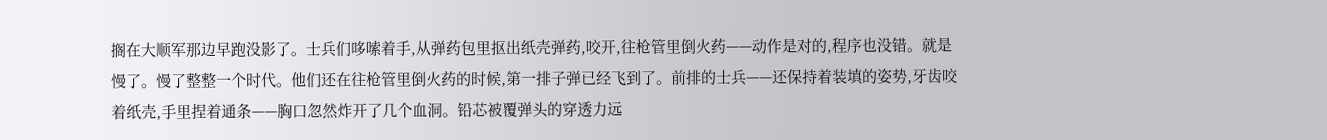搁在大顺军那边早跑没影了。士兵们哆嗦着手,从弹药包里抠出纸壳弹药,咬开,往枪管里倒火药——动作是对的,程序也没错。就是慢了。慢了整整一个时代。他们还在往枪管里倒火药的时候,第一排子弹已经飞到了。前排的士兵——还保持着装填的姿势,牙齿咬着纸壳,手里捏着通条——胸口忽然炸开了几个血洞。铅芯被覆弹头的穿透力远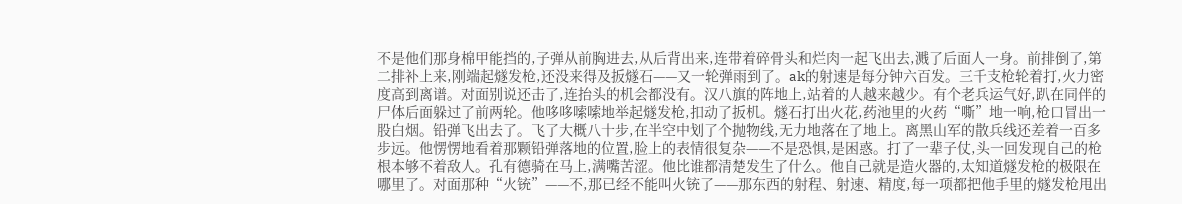不是他们那身棉甲能挡的,子弹从前胸进去,从后背出来,连带着碎骨头和烂肉一起飞出去,溅了后面人一身。前排倒了,第二排补上来,刚端起燧发枪,还没来得及扳燧石——又一轮弹雨到了。ak的射速是每分钟六百发。三千支枪轮着打,火力密度高到离谱。对面别说还击了,连抬头的机会都没有。汉八旗的阵地上,站着的人越来越少。有个老兵运气好,趴在同伴的尸体后面躲过了前两轮。他哆哆嗦嗦地举起燧发枪,扣动了扳机。燧石打出火花,药池里的火药“嘶”地一响,枪口冒出一股白烟。铅弹飞出去了。飞了大概八十步,在半空中划了个抛物线,无力地落在了地上。离黑山军的散兵线还差着一百多步远。他愣愣地看着那颗铅弹落地的位置,脸上的表情很复杂——不是恐惧,是困惑。打了一辈子仗,头一回发现自己的枪根本够不着敌人。孔有德骑在马上,满嘴苦涩。他比谁都清楚发生了什么。他自己就是造火器的,太知道燧发枪的极限在哪里了。对面那种“火铳”——不,那已经不能叫火铳了——那东西的射程、射速、精度,每一项都把他手里的燧发枪甩出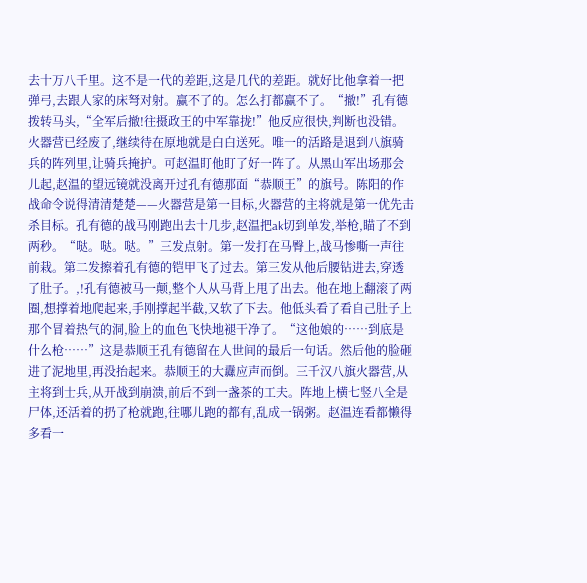去十万八千里。这不是一代的差距,这是几代的差距。就好比他拿着一把弹弓,去跟人家的床弩对射。赢不了的。怎么打都赢不了。“撤!”孔有德拨转马头,“全军后撤!往摄政王的中军靠拢!”他反应很快,判断也没错。火器营已经废了,继续待在原地就是白白送死。唯一的活路是退到八旗骑兵的阵列里,让骑兵掩护。可赵温盯他盯了好一阵了。从黑山军出场那会儿起,赵温的望远镜就没离开过孔有德那面“恭顺王”的旗号。陈阳的作战命令说得清清楚楚——火器营是第一目标,火器营的主将就是第一优先击杀目标。孔有德的战马刚跑出去十几步,赵温把ak切到单发,举枪,瞄了不到两秒。“哒。哒。哒。”三发点射。第一发打在马臀上,战马惨嘶一声往前栽。第二发擦着孔有德的铠甲飞了过去。第三发从他后腰钻进去,穿透了肚子。,!孔有德被马一颠,整个人从马背上甩了出去。他在地上翻滚了两圈,想撑着地爬起来,手刚撑起半截,又软了下去。他低头看了看自己肚子上那个冒着热气的洞,脸上的血色飞快地褪干净了。“这他娘的……到底是什么枪……”这是恭顺王孔有德留在人世间的最后一句话。然后他的脸砸进了泥地里,再没抬起来。恭顺王的大纛应声而倒。三千汉八旗火器营,从主将到士兵,从开战到崩溃,前后不到一盏茶的工夫。阵地上横七竖八全是尸体,还活着的扔了枪就跑,往哪儿跑的都有,乱成一锅粥。赵温连看都懒得多看一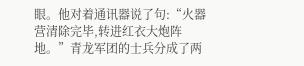眼。他对着通讯器说了句:“火器营清除完毕,转进红衣大炮阵地。”青龙军团的士兵分成了两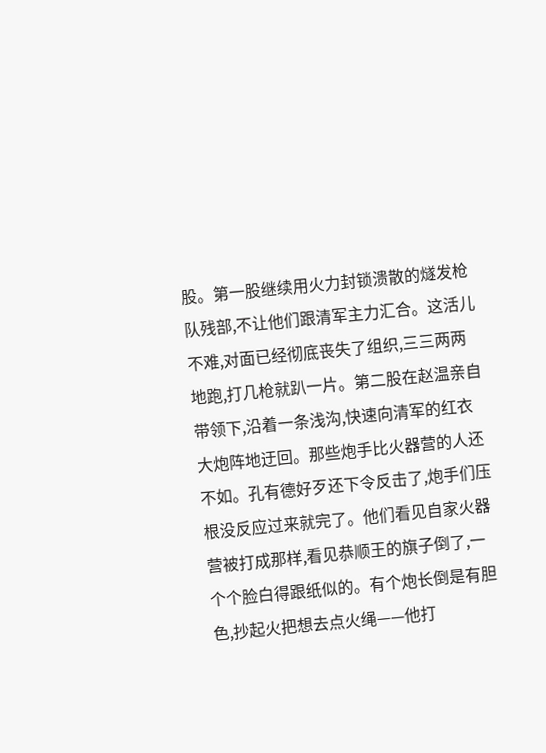股。第一股继续用火力封锁溃散的燧发枪队残部,不让他们跟清军主力汇合。这活儿不难,对面已经彻底丧失了组织,三三两两地跑,打几枪就趴一片。第二股在赵温亲自带领下,沿着一条浅沟,快速向清军的红衣大炮阵地迂回。那些炮手比火器营的人还不如。孔有德好歹还下令反击了,炮手们压根没反应过来就完了。他们看见自家火器营被打成那样,看见恭顺王的旗子倒了,一个个脸白得跟纸似的。有个炮长倒是有胆色,抄起火把想去点火绳——他打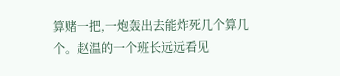算赌一把,一炮轰出去能炸死几个算几个。赵温的一个班长远远看见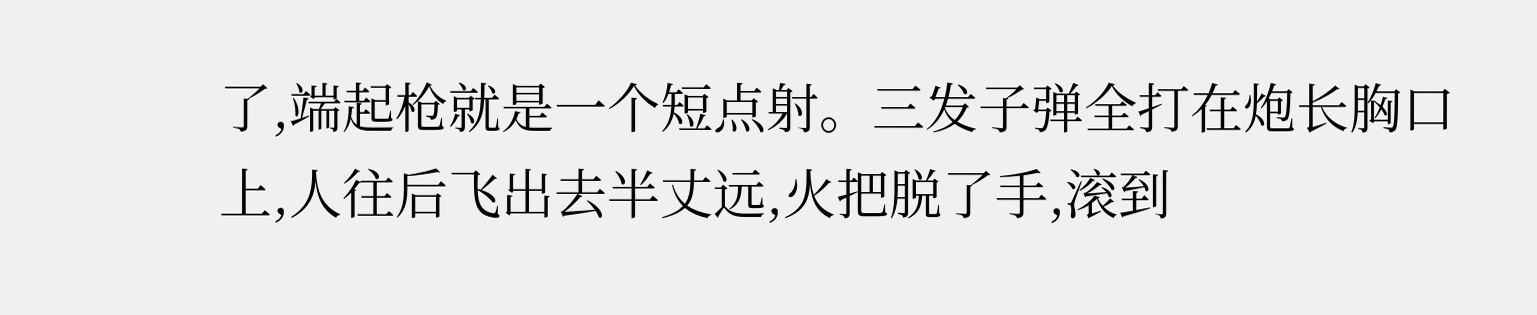了,端起枪就是一个短点射。三发子弹全打在炮长胸口上,人往后飞出去半丈远,火把脱了手,滚到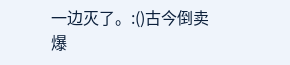一边灭了。:()古今倒卖爆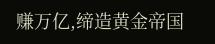赚万亿,缔造黄金帝国